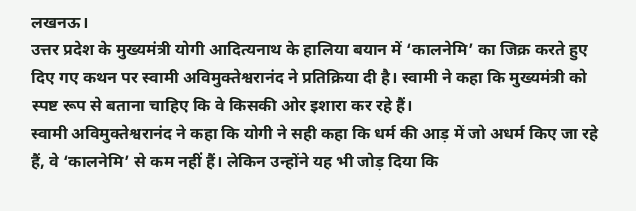लखनऊ।
उत्तर प्रदेश के मुख्यमंत्री योगी आदित्यनाथ के हालिया बयान में ‘कालनेमि’ का जिक्र करते हुए दिए गए कथन पर स्वामी अविमुक्तेश्वरानंद ने प्रतिक्रिया दी है। स्वामी ने कहा कि मुख्यमंत्री को स्पष्ट रूप से बताना चाहिए कि वे किसकी ओर इशारा कर रहे हैं।
स्वामी अविमुक्तेश्वरानंद ने कहा कि योगी ने सही कहा कि धर्म की आड़ में जो अधर्म किए जा रहे हैं, वे ‘कालनेमि’ से कम नहीं हैं। लेकिन उन्होंने यह भी जोड़ दिया कि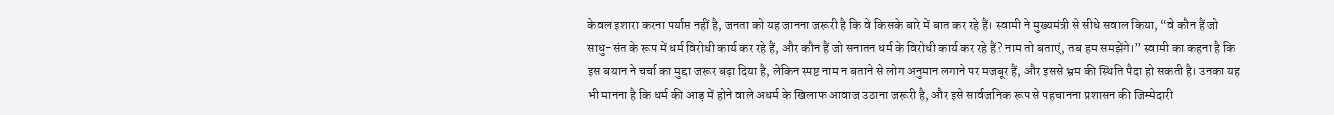केवल इशारा करना पर्याप्त नहीं है, जनता को यह जानना जरूरी है कि वे किसके बारे में बात कर रहे हैं। स्वामी ने मुख्यमंत्री से सीधे सवाल किया, “वे कौन हैं जो साधु-संत के रूप में धर्म विरोधी कार्य कर रहे हैं, और कौन हैं जो सनातन धर्म के विरोधी कार्य कर रहे हैं? नाम तो बताएं, तब हम समझेंगे।” स्वामी का कहना है कि इस बयान ने चर्चा का मुद्दा जरूर बढ़ा दिया है, लेकिन स्पष्ट नाम न बताने से लोग अनुमान लगाने पर मजबूर हैं, और इससे भ्रम की स्थिति पैदा हो सकती है। उनका यह भी मानना है कि धर्म की आड़ में होने वाले अधर्म के खिलाफ आवाज उठाना जरूरी है, और इसे सार्वजनिक रूप से पहचानना प्रशासन की जिम्मेदारी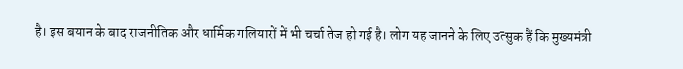है। इस बयान के बाद राजनीतिक और धार्मिक गलियारों में भी चर्चा तेज हो गई है। लोग यह जानने के लिए उत्सुक हैं कि मुख्यमंत्री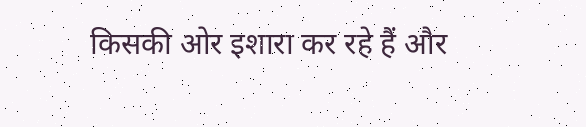किसकी ओर इशारा कर रहे हैं और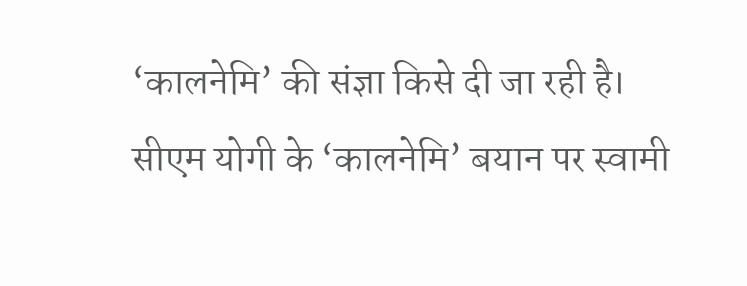‘कालनेमि’ की संज्ञा किसे दी जा रही है।
सीएम योगी के ‘कालनेमि’ बयान पर स्वामी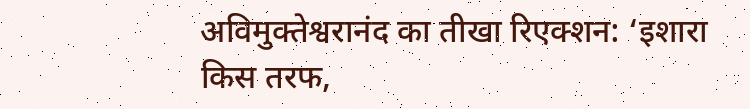अविमुक्तेश्वरानंद का तीखा रिएक्शन: ‘इशारा किस तरफ,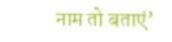नाम तो बताएं’